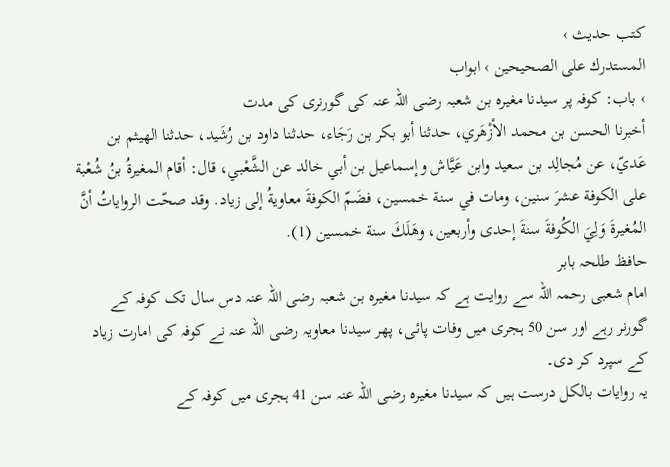کتب حدیث ›
المستدرك على الصحيحين › ابواب
› باب: کوفہ پر سیدنا مغیرہ بن شعبہ رضی اللہ عنہ کی گورنری کی مدت
أخبرنا الحسن بن محمد الأزْهَري، حدثنا أبو بكر بن رَجَاء، حدثنا داود بن رُشَيد، حدثنا الهيثم بن عَديّ، عن مُجالِد بن سعيد وابن عَيَّاش وإسماعيل بن أبي خالد عن الشَّعْبي، قال: أقام المغيرةُ بنُ شُعْبة على الكوفة عشرَ سنين، ومات في سنة خمسين، فضَمّ الكوفةَ معاويةُ إلى زياد. وقد صحّت الرواياتُ أنَّ المُغيرةَ وَلِيَ الكُوفةَ سنةَ إحدى وأربعين، وهَلَكَ سنة خمسين (1).
حافظ طلحہ بابر
امام شعبی رحمہ اللہ سے روایت ہے کہ سیدنا مغیرہ بن شعبہ رضی اللہ عنہ دس سال تک کوفہ کے گورنر رہے اور سن 50 ہجری میں وفات پائی، پھر سیدنا معاویہ رضی اللہ عنہ نے کوفہ کی امارت زیاد کے سپرد کر دی۔
یہ روایات بالکل درست ہیں کہ سیدنا مغیرہ رضی اللہ عنہ سن 41 ہجری میں کوفہ کے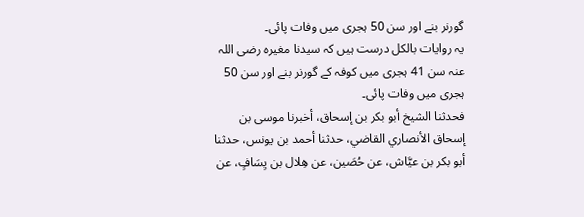گورنر بنے اور سن 50 ہجری میں وفات پائی۔
یہ روایات بالکل درست ہیں کہ سیدنا مغیرہ رضی اللہ عنہ سن 41 ہجری میں کوفہ کے گورنر بنے اور سن 50 ہجری میں وفات پائی۔
فحدثنا الشيخ أبو بكر بن إسحاق، أخبرنا موسى بن إسحاق الأنصاري القاضي، حدثنا أحمد بن يونس، حدثنا أبو بكر بن عيَّاش، عن حُصَين، عن هِلال بن يِسَافٍ، عن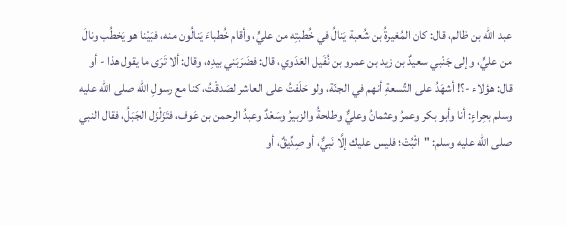عبد الله بن ظالم، قال: كان المُغيرةُ بن شُعبة يَنالُ في خُطبتِه من عليٍّ، وأقام خُطباءَ يَنالُون منه، فبَيْنا هو يَخطُب ونالَ من عليٍّ، وإلى جَنْبي سعيدٌ بن زيد بن عمرو بن نُفَيل العَدَوي، قال: فضَرَبَني بيدِه، وقال: ألا تَرَى ما يقول هذا - أو قال: هؤلاء -؟! أشهَدُ على التِّسعةِ أنهم في الجنّة، ولو حَلَفتُ على العاشر لصَدقْتُ، كنا مع رسولِ الله صلى الله عليه وسلم بحِراءٍ: أنا وأبو بكر وعمرُ وعثمانُ وعليٌّ وطلحةُ والزبيرُ وسَعْدٌ وعبدُ الرحمن بن عَوف، فتَزَلْزَل الجَبَلُ، فقال النبي صلى الله عليه وسلم: "اثْبُتْ؛ فليس عليك إلَّا نَبيٌّ، أو صِدِّيقٌ، أو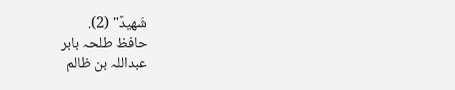شَهيدٌ" (2).
حافظ طلحہ بابر
عبداللہ بن ظالم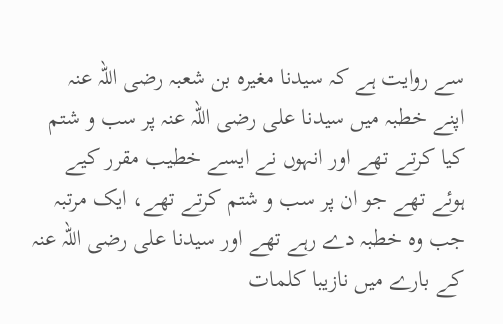سے روایت ہے کہ سیدنا مغیرہ بن شعبہ رضی اللہ عنہ اپنے خطبہ میں سیدنا علی رضی اللہ عنہ پر سب و شتم کیا کرتے تھے اور انہوں نے ایسے خطیب مقرر کیے ہوئے تھے جو ان پر سب و شتم کرتے تھے، ایک مرتبہ جب وہ خطبہ دے رہے تھے اور سیدنا علی رضی اللہ عنہ کے بارے میں نازیبا کلمات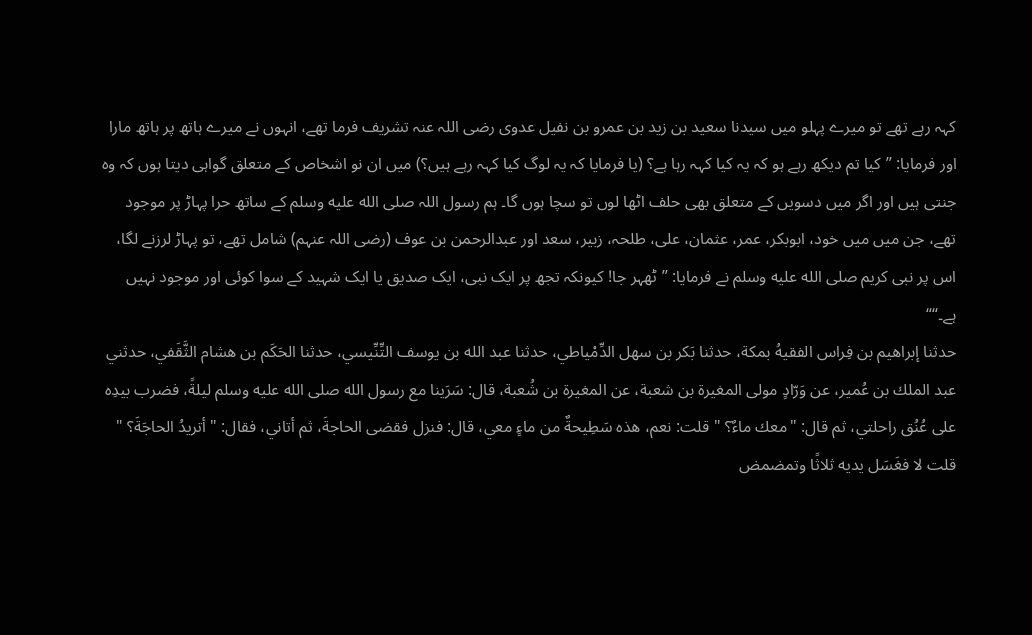کہہ رہے تھے تو میرے پہلو میں سیدنا سعید بن زید بن عمرو بن نفیل عدوی رضی اللہ عنہ تشریف فرما تھے، انہوں نے میرے ہاتھ پر ہاتھ مارا اور فرمایا: ”کیا تم دیکھ رہے ہو کہ یہ کیا کہہ رہا ہے؟ (یا فرمایا کہ یہ لوگ کیا کہہ رہے ہیں؟) میں ان نو اشخاص کے متعلق گواہی دیتا ہوں کہ وہ جنتی ہیں اور اگر میں دسویں کے متعلق بھی حلف اٹھا لوں تو سچا ہوں گا۔ ہم رسول اللہ صلى الله عليه وسلم کے ساتھ حرا پہاڑ پر موجود تھے، جن میں میں خود، ابوبکر، عمر، عثمان، علی، طلحہ، زبیر، سعد اور عبدالرحمن بن عوف (رضی اللہ عنہم) شامل تھے، تو پہاڑ لرزنے لگا، اس پر نبی کریم صلى الله عليه وسلم نے فرمایا: ”ٹھہر جا! کیونکہ تجھ پر ایک نبی، ایک صدیق یا ایک شہید کے سوا کوئی اور موجود نہیں ہے۔““
حدثنا إبراهيم بن فِراس الفقيهُ بمكة، حدثنا بَكر بن سهل الدِّمْياطي، حدثنا عبد الله بن يوسف التِّنِّيسي، حدثنا الحَكَم بن هشام الثَّقَفي، حدثني عبد الملك بن عُمير، عن وَرّادٍ مولى المغيرة بن شعبة، عن المغيرة بن شُعبة، قال: سَرَينا مع رسول الله صلى الله عليه وسلم ليلةً، فضرب بيدِه على عُنُق راحلتي، ثم قال: "معك ماءٌ؟ " قلت: نعم، هذه سَطِيحةٌ من ماءٍ معي، قال: فنزل فقضى الحاجةَ، ثم أتاني، فقال: "أتريدُ الحاجَةَ؟ " قلت لا فغَسَل يديه ثلاثًا وتمضمض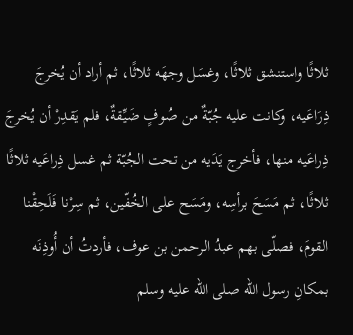ثلاثًا واستنشق ثلاثًا، وغسَل وجهَه ثلاثًا، ثم أراد أن يُخرجَ ذِرَاعَيه، وكانت عليه جُبّةٌ من صُوفٍ ضَيِّقةٌ، فلم يَقدِرْ أن يُخرجَ ذِراعَيه منها، فأخرج يَدَيه من تحت الجُبّة ثم غسل ذِراعَيه ثلاثًا ثلاثًا، ثم مَسَحَ برأسِه، ومَسَح على الخُفّين، ثم سِرْنا فَلَحِقْنا القومَ، فصلّى بهم عبدُ الرحمن بن عوف، فأردتُ أن أُوذِنَه بمكانِ رسول الله صلى الله عليه وسلم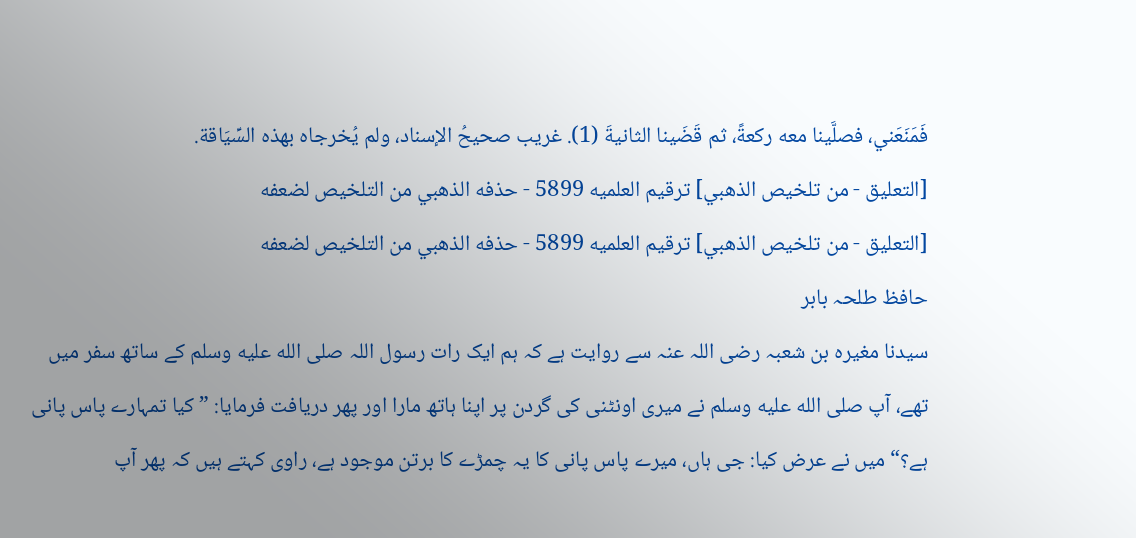فَمَنَعَني، فصلَّينا معه ركعةً، ثم قَضَينا الثانيةَ (1). غريب صحيحُ الإسناد، ولم يُخرجاه بهذه السِّيَاقة.
[التعليق - من تلخيص الذهبي] ترقيم العلميه 5899 - حذفه الذهبي من التلخيص لضعفه
[التعليق - من تلخيص الذهبي] ترقيم العلميه 5899 - حذفه الذهبي من التلخيص لضعفه
حافظ طلحہ بابر
سیدنا مغیرہ بن شعبہ رضی اللہ عنہ سے روایت ہے کہ ہم ایک رات رسول اللہ صلى الله عليه وسلم کے ساتھ سفر میں تھے، آپ صلى الله عليه وسلم نے میری اونٹنی کی گردن پر اپنا ہاتھ مارا اور پھر دریافت فرمایا: ”کیا تمہارے پاس پانی ہے؟“ میں نے عرض کیا: جی ہاں، میرے پاس پانی کا یہ چمڑے کا برتن موجود ہے، راوی کہتے ہیں کہ پھر آپ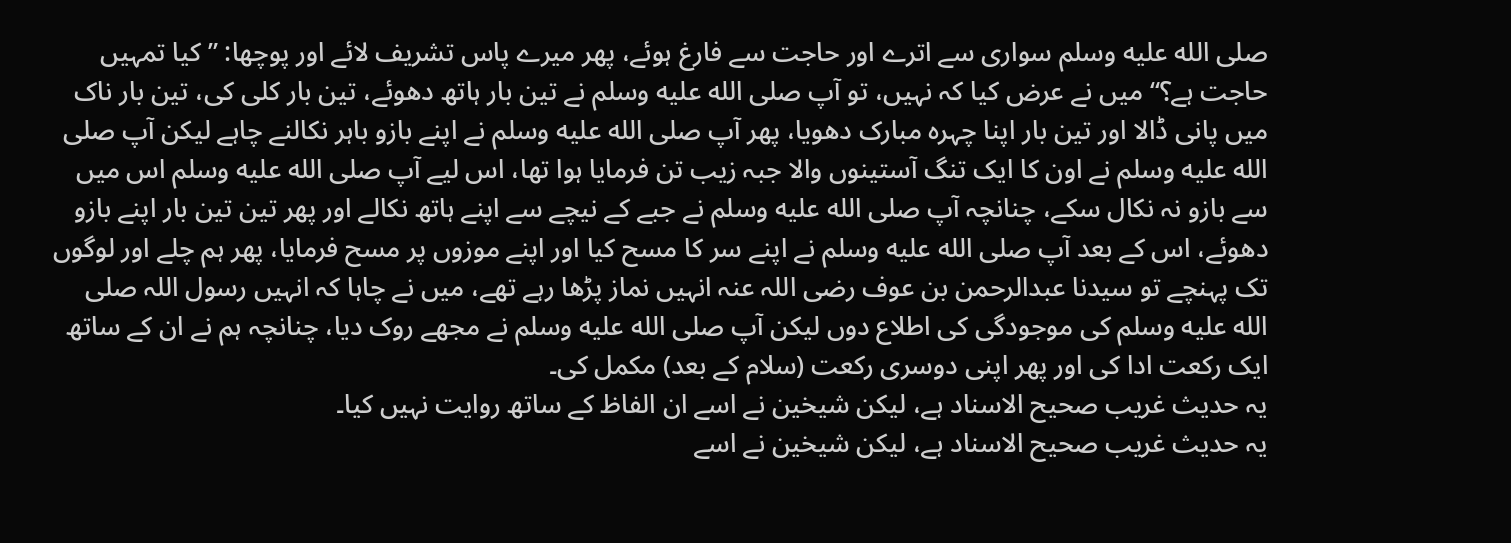صلى الله عليه وسلم سواری سے اترے اور حاجت سے فارغ ہوئے، پھر میرے پاس تشریف لائے اور پوچھا: ”کیا تمہیں حاجت ہے؟“ میں نے عرض کیا کہ نہیں، تو آپ صلى الله عليه وسلم نے تین بار ہاتھ دھوئے، تین بار کلی کی، تین بار ناک میں پانی ڈالا اور تین بار اپنا چہرہ مبارک دھویا، پھر آپ صلى الله عليه وسلم نے اپنے بازو باہر نکالنے چاہے لیکن آپ صلى الله عليه وسلم نے اون کا ایک تنگ آستینوں والا جبہ زیب تن فرمایا ہوا تھا، اس لیے آپ صلى الله عليه وسلم اس میں سے بازو نہ نکال سکے، چنانچہ آپ صلى الله عليه وسلم نے جبے کے نیچے سے اپنے ہاتھ نکالے اور پھر تین تین بار اپنے بازو دھوئے، اس کے بعد آپ صلى الله عليه وسلم نے اپنے سر کا مسح کیا اور اپنے موزوں پر مسح فرمایا، پھر ہم چلے اور لوگوں تک پہنچے تو سیدنا عبدالرحمن بن عوف رضی اللہ عنہ انہیں نماز پڑھا رہے تھے، میں نے چاہا کہ انہیں رسول اللہ صلى الله عليه وسلم کی موجودگی کی اطلاع دوں لیکن آپ صلى الله عليه وسلم نے مجھے روک دیا، چنانچہ ہم نے ان کے ساتھ ایک رکعت ادا کی اور پھر اپنی دوسری رکعت (سلام کے بعد) مکمل کی۔
یہ حدیث غریب صحیح الاسناد ہے، لیکن شیخین نے اسے ان الفاظ کے ساتھ روایت نہیں کیا۔
یہ حدیث غریب صحیح الاسناد ہے، لیکن شیخین نے اسے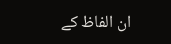ان الفاظ کے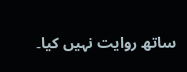ساتھ روایت نہیں کیا۔